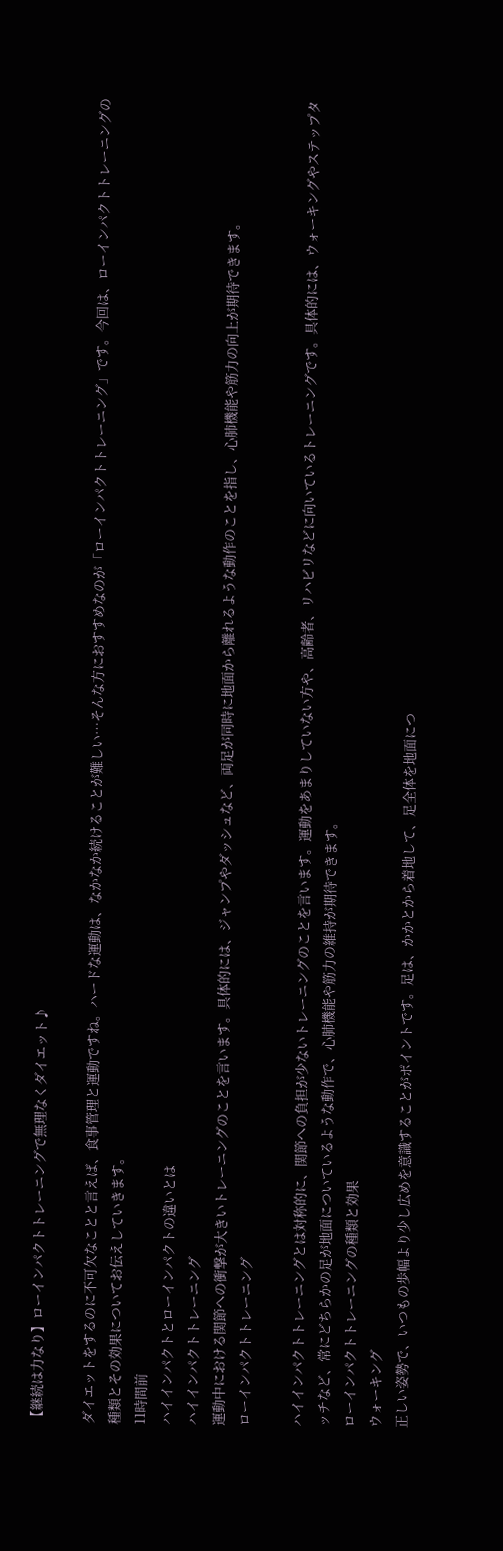【継続は力なり】ローインパクトトレーニングで無理なくダイエット♪

ダイエットをするのに不可欠なことと言えば、食事管理と運動ですね。ハードな運動は、なかなか続けることが難しい…そんな方におすすめなのが「ローインパクトトレーニング」です。今回は、ローインパクトトレーニングの種類とその効果についてお伝えしていきます。
11時間前
ハイインパクトとローインパクトの違いとは
ハイインパクトトレーニング
運動中における関節への衝撃が大きいトレーニングのことを言います。具体的には、ジャンプやダッシュなど、両足が同時に地面から離れるような動作のことを指し、心肺機能や筋力の向上が期待できます。
ローインパクトトレーニング

ハイインパクトトレーニングとは対称的に、関節への負担が少ないトレーニングのことを言います。運動をあまりしていない方や、高齢者、リハビリなどに向いているトレーニングです。具体的には、ウォーキングやステップタッチなど、常にどちらかの足が地面についているような動作で、心肺機能や筋力の維持が期待できます。
ローインパクトトレーニングの種類と効果
ウォーキング
正しい姿勢で、いつもの歩幅より少し広めを意識することがポイントです。足は、かかとから着地して、足全体を地面につ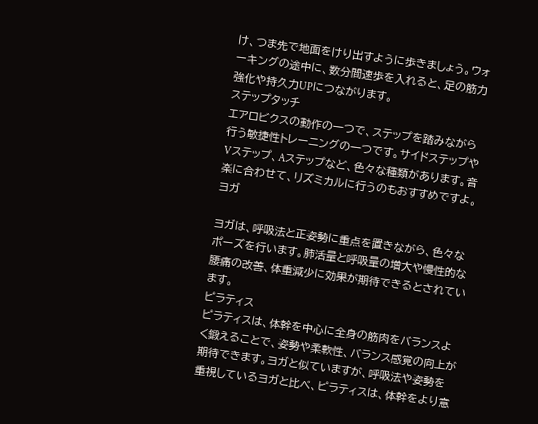け、つま先で地面をけり出すように歩きましょう。ウォーキングの途中に、数分間速歩を入れると、足の筋力強化や持久力UPにつながります。
ステップタッチ
エアロビクスの動作の一つで、ステップを踏みながら行う敏捷性トレーニングの一つです。サイドステップやVステップ、Aステップなど、色々な種類があります。音楽に合わせて、リズミカルに行うのもおすすめですよ。
ヨガ

ヨガは、呼吸法と正姿勢に重点を置きながら、色々なポーズを行います。肺活量と呼吸量の増大や慢性的な腰痛の改善、体重減少に効果が期待できるとされています。
ピラティス
ピラティスは、体幹を中心に全身の筋肉をバランスよく鍛えることで、姿勢や柔軟性、バランス感覚の向上が期待できます。ヨガと似ていますが、呼吸法や姿勢を重視しているヨガと比べ、ピラティスは、体幹をより意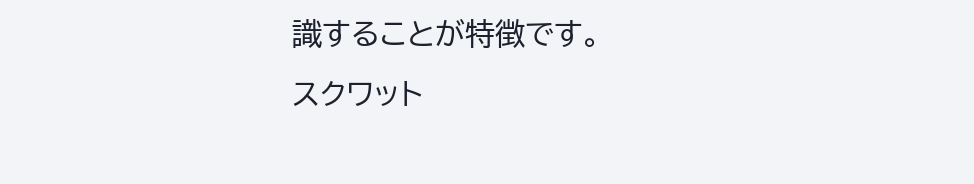識することが特徴です。
スクワット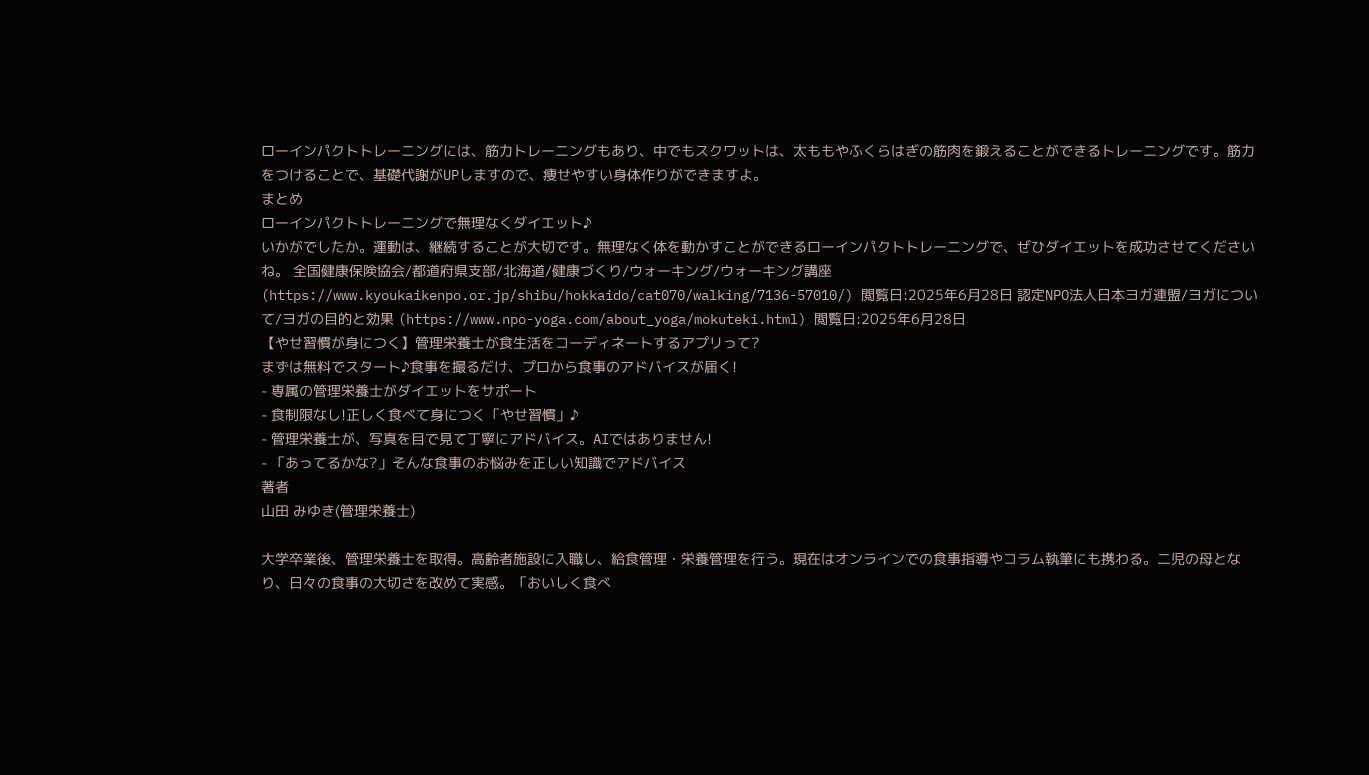ローインパクトトレーニングには、筋力トレーニングもあり、中でもスクワットは、太ももやふくらはぎの筋肉を鍛えることができるトレーニングです。筋力をつけることで、基礎代謝がUPしますので、痩せやすい身体作りができますよ。
まとめ
ローインパクトトレーニングで無理なくダイエット♪
いかがでしたか。運動は、継続することが大切です。無理なく体を動かすことができるローインパクトトレーニングで、ぜひダイエットを成功させてくださいね。 全国健康保険協会/都道府県支部/北海道/健康づくり/ウォーキング/ウォーキング講座 (https://www.kyoukaikenpo.or.jp/shibu/hokkaido/cat070/walking/7136-57010/) 閲覧日:2025年6月28日 認定NPO法人日本ヨガ連盟/ヨガについて/ヨガの目的と効果 (https://www.npo-yoga.com/about_yoga/mokuteki.html) 閲覧日:2025年6月28日
【やせ習慣が身につく】管理栄養士が食生活をコーディネートするアプリって?
まずは無料でスタート♪食事を撮るだけ、プロから食事のアドバイスが届く!
- 専属の管理栄養士がダイエットをサポート
- 食制限なし!正しく食べて身につく「やせ習慣」♪
- 管理栄養士が、写真を目で見て丁寧にアドバイス。AIではありません!
- 「あってるかな?」そんな食事のお悩みを正しい知識でアドバイス
著者
山田 みゆき(管理栄養士)

大学卒業後、管理栄養士を取得。高齢者施設に入職し、給食管理・栄養管理を行う。現在はオンラインでの食事指導やコラム執筆にも携わる。二児の母となり、日々の食事の大切さを改めて実感。「おいしく食べ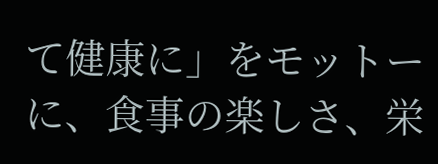て健康に」をモットーに、食事の楽しさ、栄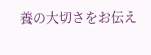養の大切さをお伝え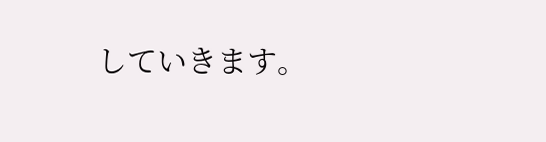していきます。